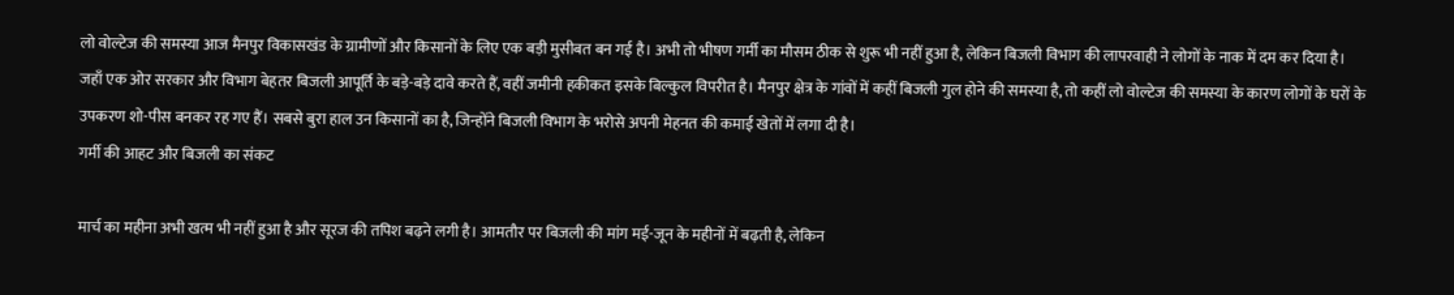लो वोल्टेज की समस्या आज मैनपुर विकासखंड के ग्रामीणों और किसानों के लिए एक बड़ी मुसीबत बन गई है। अभी तो भीषण गर्मी का मौसम ठीक से शुरू भी नहीं हुआ है, लेकिन बिजली विभाग की लापरवाही ने लोगों के नाक में दम कर दिया है। जहाँ एक ओर सरकार और विभाग बेहतर बिजली आपूर्ति के बड़े-बड़े दावे करते हैं, वहीं जमीनी हकीकत इसके बिल्कुल विपरीत है। मैनपुर क्षेत्र के गांवों में कहीं बिजली गुल होने की समस्या है, तो कहीं लो वोल्टेज की समस्या के कारण लोगों के घरों के उपकरण शो-पीस बनकर रह गए हैं। सबसे बुरा हाल उन किसानों का है, जिन्होंने बिजली विभाग के भरोसे अपनी मेहनत की कमाई खेतों में लगा दी है।
गर्मी की आहट और बिजली का संकट

मार्च का महीना अभी खत्म भी नहीं हुआ है और सूरज की तपिश बढ़ने लगी है। आमतौर पर बिजली की मांग मई-जून के महीनों में बढ़ती है, लेकिन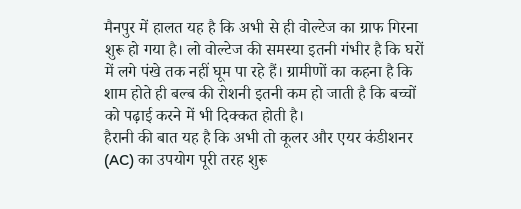मैनपुर में हालत यह है कि अभी से ही वोल्टेज का ग्राफ गिरना शुरू हो गया है। लो वोल्टेज की समस्या इतनी गंभीर है कि घरों में लगे पंखे तक नहीं घूम पा रहे हैं। ग्रामीणों का कहना है कि शाम होते ही बल्ब की रोशनी इतनी कम हो जाती है कि बच्चों को पढ़ाई करने में भी दिक्कत होती है।
हैरानी की बात यह है कि अभी तो कूलर और एयर कंडीशनर (AC) का उपयोग पूरी तरह शुरू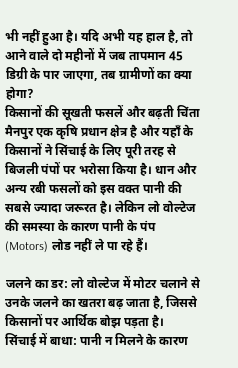भी नहीं हुआ है। यदि अभी यह हाल है, तो आने वाले दो महीनों में जब तापमान 45 डिग्री के पार जाएगा, तब ग्रामीणों का क्या होगा?
किसानों की सूखती फसलें और बढ़ती चिंता
मैनपुर एक कृषि प्रधान क्षेत्र है और यहाँ के किसानों ने सिंचाई के लिए पूरी तरह से बिजली पंपों पर भरोसा किया है। धान और अन्य रबी फसलों को इस वक्त पानी की सबसे ज्यादा जरूरत है। लेकिन लो वोल्टेज की समस्या के कारण पानी के पंप (Motors) लोड नहीं ले पा रहे हैं।

जलने का डर: लो वोल्टेज में मोटर चलाने से उनके जलने का खतरा बढ़ जाता है, जिससे किसानों पर आर्थिक बोझ पड़ता है।
सिंचाई में बाधा: पानी न मिलने के कारण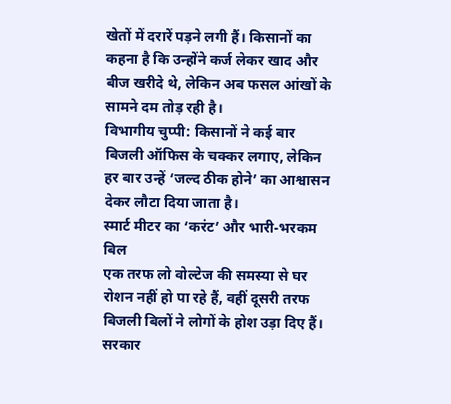खेतों में दरारें पड़ने लगी हैं। किसानों का कहना है कि उन्होंने कर्ज लेकर खाद और बीज खरीदे थे, लेकिन अब फसल आंखों के सामने दम तोड़ रही है।
विभागीय चुप्पी: किसानों ने कई बार बिजली ऑफिस के चक्कर लगाए, लेकिन हर बार उन्हें ‘जल्द ठीक होने’ का आश्वासन देकर लौटा दिया जाता है।
स्मार्ट मीटर का ‘करंट’ और भारी-भरकम बिल
एक तरफ लो वोल्टेज की समस्या से घर रोशन नहीं हो पा रहे हैं, वहीं दूसरी तरफ बिजली बिलों ने लोगों के होश उड़ा दिए हैं। सरकार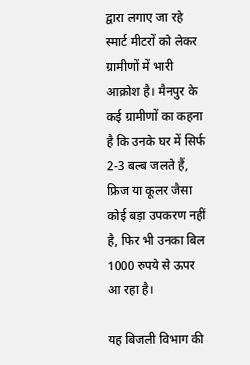द्वारा लगाए जा रहे स्मार्ट मीटरों को लेकर ग्रामीणों में भारी आक्रोश है। मैनपुर के कई ग्रामीणों का कहना है कि उनके घर में सिर्फ 2-3 बल्ब जलते हैं, फ्रिज या कूलर जैसा कोई बड़ा उपकरण नहीं है, फिर भी उनका बिल 1000 रुपये से ऊपर आ रहा है।

यह बिजली विभाग की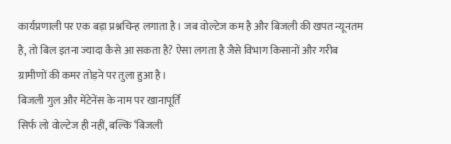कार्यप्रणाली पर एक बड़ा प्रश्नचिन्ह लगाता है। जब वोल्टेज कम है और बिजली की खपत न्यूनतम है, तो बिल इतना ज्यादा कैसे आ सकता है? ऐसा लगता है जैसे विभाग किसानों और गरीब ग्रामीणों की कमर तोड़ने पर तुला हुआ है।
बिजली गुल और मेंटेनेंस के नाम पर खानापूर्ति
सिर्फ लो वोल्टेज ही नहीं, बल्कि ‘बिजली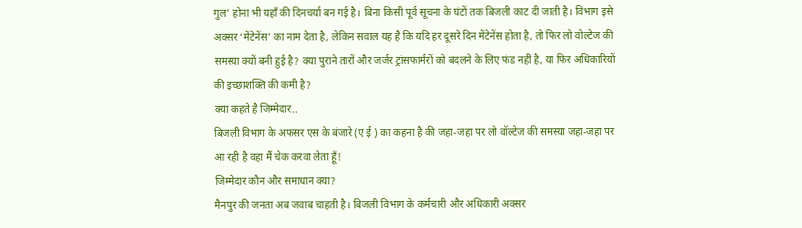गुल’ होना भी यहाँ की दिनचर्या बन गई है। बिना किसी पूर्व सूचना के घंटों तक बिजली काट दी जाती है। विभाग इसे अक्सर ‘मेंटेनेंस’ का नाम देता है, लेकिन सवाल यह है कि यदि हर दूसरे दिन मेंटेनेंस होता है, तो फिर लो वोल्टेज की समस्या क्यों बनी हुई है? क्या पुराने तारों और जर्जर ट्रांसफार्मरों को बदलने के लिए फंड नहीं है, या फिर अधिकारियों की इच्छाशक्ति की कमी है?
क्या कहते है जिम्मेदार..
बिजली विभाग के अफसर एस के बंजारे (ए ई ) का कहना है की जहा-जहा पर लो वॉल्टेज की समस्या जहा-जहा पर आ रही है वहा मैं चेक करवा लेता हूँ!
जिम्मेदार कौन और समाधान क्या?
मैनपुर की जनता अब जवाब चाहती है। बिजली विभाग के कर्मचारी और अधिकारी अक्सर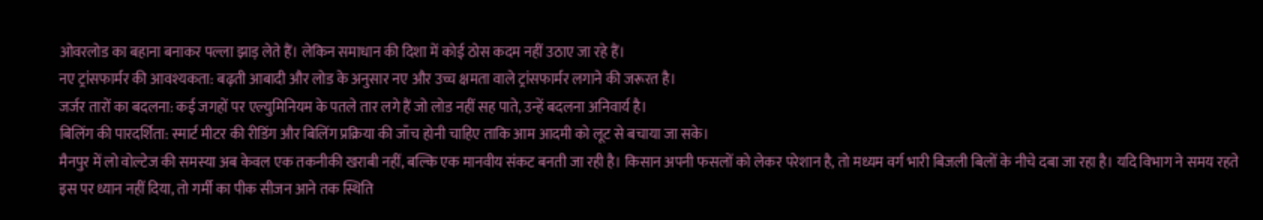ओवरलोड का बहाना बनाकर पल्ला झाड़ लेते हैं। लेकिन समाधान की दिशा में कोई ठोस कदम नहीं उठाए जा रहे हैं।
नए ट्रांसफार्मर की आवश्यकता: बढ़ती आबादी और लोड के अनुसार नए और उच्च क्षमता वाले ट्रांसफार्मर लगाने की जरूरत है।
जर्जर तारों का बदलना: कई जगहों पर एल्युमिनियम के पतले तार लगे हैं जो लोड नहीं सह पाते, उन्हें बदलना अनिवार्य है।
बिलिंग की पारदर्शिता: स्मार्ट मीटर की रीडिंग और बिलिंग प्रक्रिया की जाँच होनी चाहिए ताकि आम आदमी को लूट से बचाया जा सके।
मैनपुर में लो वोल्टेज की समस्या अब केवल एक तकनीकी खराबी नहीं, बल्कि एक मानवीय संकट बनती जा रही है। किसान अपनी फसलों को लेकर परेशान है, तो मध्यम वर्ग भारी बिजली बिलों के नीचे दबा जा रहा है। यदि विभाग ने समय रहते इस पर ध्यान नहीं दिया, तो गर्मी का पीक सीजन आने तक स्थिति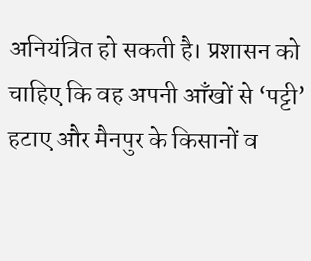अनियंत्रित हो सकती है। प्रशासन को चाहिए कि वह अपनी आँखों से ‘पट्टी’ हटाए और मैनपुर के किसानों व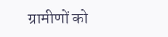ग्रामीणों को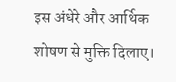इस अंधेरे और आर्थिक शोषण से मुक्ति दिलाए।